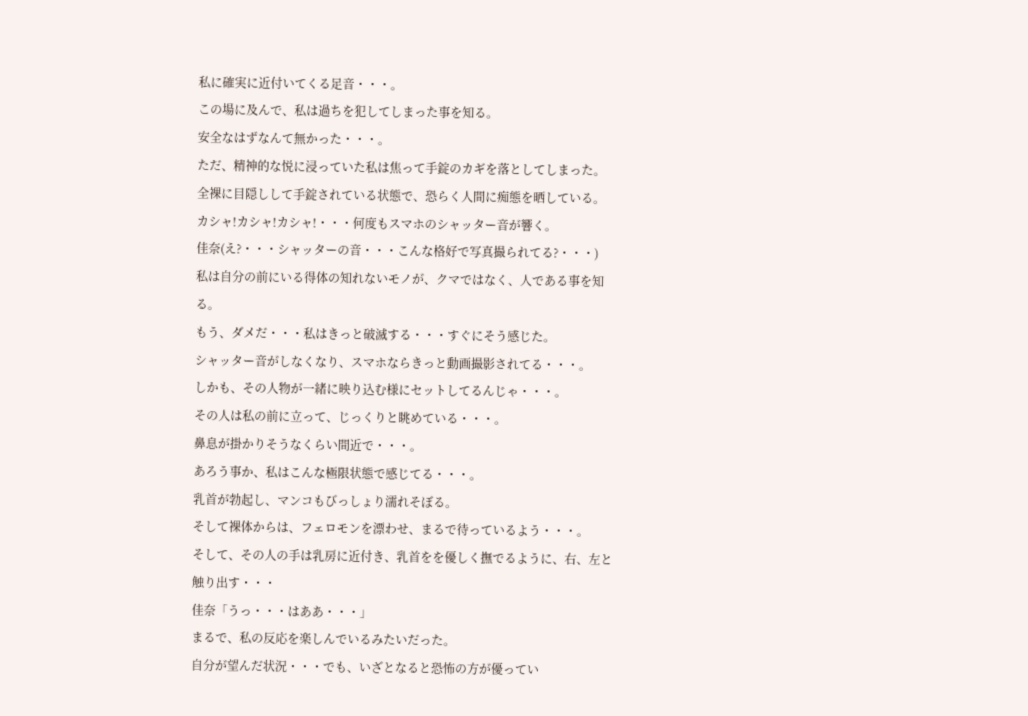私に確実に近付いてくる足音・・・。
この場に及んで、私は過ちを犯してしまった事を知る。
安全なはずなんて無かった・・・。
ただ、精神的な悦に浸っていた私は焦って手錠のカギを落としてしまった。
全裸に目隠しして手錠されている状態で、恐らく人間に痴態を晒している。
カシャ!カシャ!カシャ!・・・何度もスマホのシャッター音が響く。
佳奈(え?・・・シャッターの音・・・こんな格好で写真撮られてる?・・・)
私は自分の前にいる得体の知れないモノが、クマではなく、人である事を知る。
もう、ダメだ・・・私はきっと破滅する・・・すぐにそう感じた。
シャッター音がしなくなり、スマホならきっと動画撮影されてる・・・。
しかも、その人物が一緒に映り込む様にセットしてるんじゃ・・・。
その人は私の前に立って、じっくりと眺めている・・・。
鼻息が掛かりそうなくらい間近で・・・。
あろう事か、私はこんな極限状態で感じてる・・・。
乳首が勃起し、マンコもびっしょり濡れそぼる。
そして裸体からは、フェロモンを漂わせ、まるで待っているよう・・・。
そして、その人の手は乳房に近付き、乳首をを優しく撫でるように、右、左と
触り出す・・・
佳奈「うっ・・・はああ・・・」
まるで、私の反応を楽しんでいるみたいだった。
自分が望んだ状況・・・でも、いざとなると恐怖の方が優ってい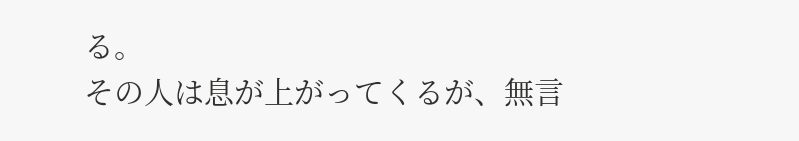る。
その人は息が上がってくるが、無言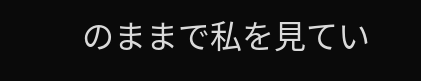のままで私を見てい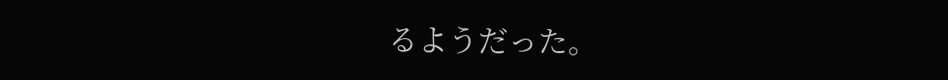るようだった。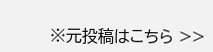※元投稿はこちら >>